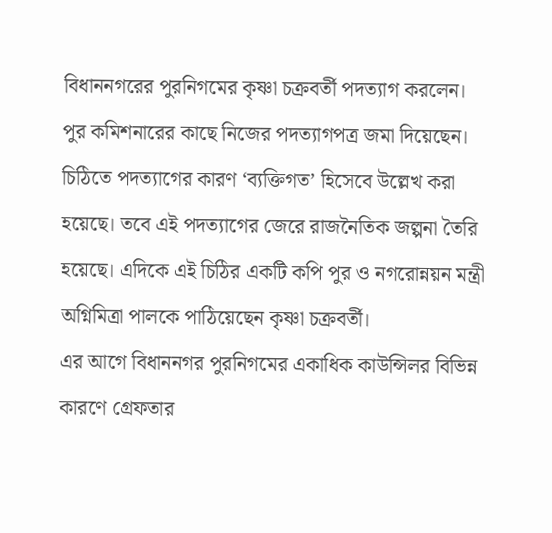বিধাননগরের পুরনিগমের কৃষ্ণা চক্রবর্তী পদত্যাগ করলেন। পুর কমিশনারের কাছে নিজের পদত্যাগপত্র জমা দিয়েছেন। চিঠিতে পদত্যাগের কারণ ‘ব্যক্তিগত’ হিসেবে উল্লেখ করা হয়েছে। তবে এই পদত্যাগের জেরে রাজনৈতিক জল্পনা তৈরি হয়েছে। এদিকে এই চিঠির একটি কপি পুর ও নগরোন্নয়ন মন্ত্রী অগ্নিমিত্রা পালকে পাঠিয়েছেন কৃষ্ণা চক্রবর্তী।
এর আগে বিধাননগর পুরনিগমের একাধিক কাউন্সিলর বিভিন্ন কারণে গ্রেফতার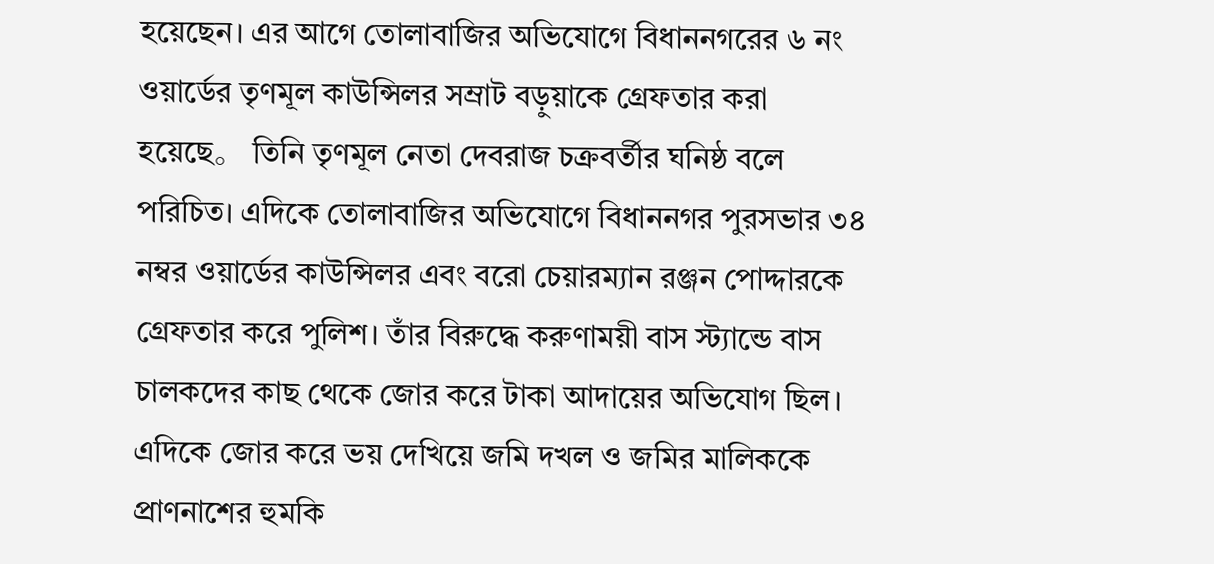হয়েছেন। এর আগে তোলাবাজির অভিযোগে বিধাননগরের ৬ নং ওয়ার্ডের তৃণমূল কাউন্সিলর সম্রাট বড়ুয়াকে গ্রেফতার করা হয়েছে。 তিনি তৃণমূল নেতা দেবরাজ চক্রবর্তীর ঘনিষ্ঠ বলে পরিচিত। এদিকে তোলাবাজির অভিযোগে বিধাননগর পুরসভার ৩৪ নম্বর ওয়ার্ডের কাউন্সিলর এবং বরো চেয়ারম্যান রঞ্জন পোদ্দারকে গ্রেফতার করে পুলিশ। তাঁর বিরুদ্ধে করুণাময়ী বাস স্ট্যান্ডে বাস চালকদের কাছ থেকে জোর করে টাকা আদায়ের অভিযোগ ছিল।
এদিকে জোর করে ভয় দেখিয়ে জমি দখল ও জমির মালিককে প্রাণনাশের হুমকি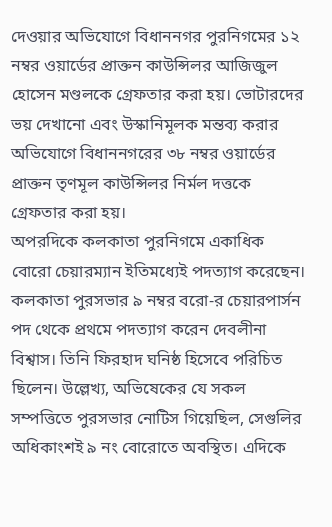দেওয়ার অভিযোগে বিধাননগর পুরনিগমের ১২ নম্বর ওয়ার্ডের প্রাক্তন কাউন্সিলর আজিজুল হোসেন মণ্ডলকে গ্রেফতার করা হয়। ভোটারদের ভয় দেখানো এবং উস্কানিমূলক মন্তব্য করার অভিযোগে বিধাননগরের ৩৮ নম্বর ওয়ার্ডের প্রাক্তন তৃণমূল কাউন্সিলর নির্মল দত্তকে গ্রেফতার করা হয়।
অপরদিকে কলকাতা পুরনিগমে একাধিক বোরো চেয়ারম্যান ইতিমধ্যেই পদত্যাগ করেছেন। কলকাতা পুরসভার ৯ নম্বর বরো-র চেয়ারপার্সন পদ থেকে প্রথমে পদত্যাগ করেন দেবলীনা বিশ্বাস। তিনি ফিরহাদ ঘনিষ্ঠ হিসেবে পরিচিত ছিলেন। উল্লেখ্য, অভিষেকের যে সকল সম্পত্তিতে পুরসভার নোটিস গিয়েছিল, সেগুলির অধিকাংশই ৯ নং বোরোতে অবস্থিত। এদিকে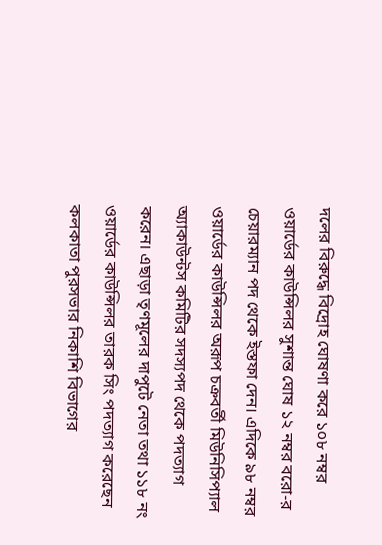দলের বিরুদ্ধে বিদ্রোহ ঘোষণা করে ১০৮ নম্বর ওয়ার্ডের কাউন্সিলর সুশান্ত ঘোষ ১২ নম্বর বরো-র চেয়ারম্যান পদ থেকে ইস্তফা দেন। এদিকে ৯৮ নম্বর ওয়ার্ডের কাউন্সিলর অরূপ চক্রবর্তী মিউনিসিপ্যাল অ্যাকাউন্টস কমিটির সদস্যপদ থেকে পদত্যাগ করেন। এছাড়া তৃণমূলের দাপুটে নেতা তথা ১১৮ নং ওয়ার্ডের কাউন্সিলর তারক সিং পদত্যাগ করেছেন কলকাতা পুরসভার নিকাশি বিভাগের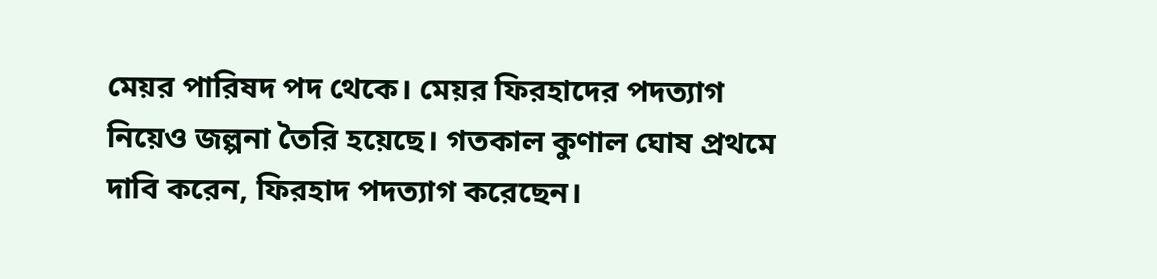মেয়র পারিষদ পদ থেকে। মেয়র ফিরহাদের পদত্যাগ নিয়েও জল্পনা তৈরি হয়েছে। গতকাল কুণাল ঘোষ প্রথমে দাবি করেন, ফিরহাদ পদত্যাগ করেছেন।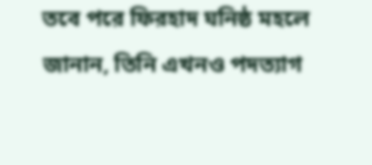তবে পরে ফিরহাদ ঘনিষ্ঠ মহলে জানান, তিনি এখনও পদত্যাগ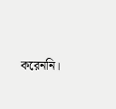করেননি।